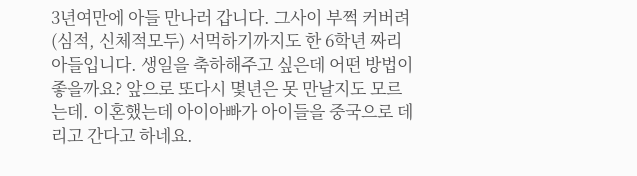3년여만에 아들 만나러 갑니다. 그사이 부쩍 커버려 (심적, 신체적모두) 서먹하기까지도 한 6학년 짜리 아들입니다. 생일을 축하해주고 싶은데 어떤 방법이 좋을까요? 앞으로 또다시 몇년은 못 만날지도 모르는데. 이혼했는데 아이아빠가 아이들을 중국으로 데리고 간다고 하네요.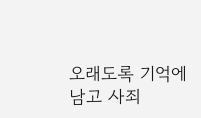오래도록 기억에 남고 사죄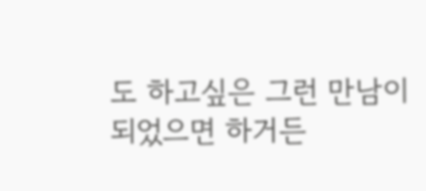도 하고싶은 그런 만남이 되었으면 하거든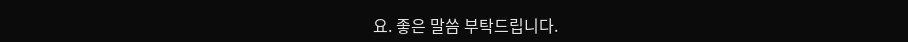요. 좋은 말씀 부탁드립니다.